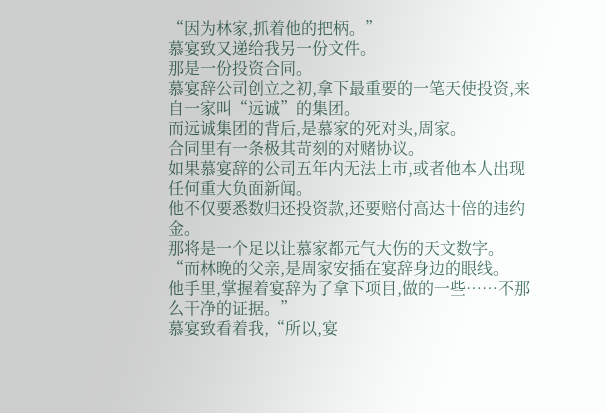“因为林家,抓着他的把柄。”
慕宴致又递给我另一份文件。
那是一份投资合同。
慕宴辞公司创立之初,拿下最重要的一笔天使投资,来自一家叫“远诚”的集团。
而远诚集团的背后,是慕家的死对头,周家。
合同里有一条极其苛刻的对赌协议。
如果慕宴辞的公司五年内无法上市,或者他本人出现任何重大负面新闻。
他不仅要悉数归还投资款,还要赔付高达十倍的违约金。
那将是一个足以让慕家都元气大伤的天文数字。
“而林晚的父亲,是周家安插在宴辞身边的眼线。
他手里,掌握着宴辞为了拿下项目,做的一些……不那么干净的证据。”
慕宴致看着我,“所以,宴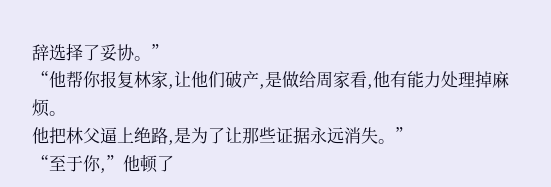辞选择了妥协。”
“他帮你报复林家,让他们破产,是做给周家看,他有能力处理掉麻烦。
他把林父逼上绝路,是为了让那些证据永远消失。”
“至于你,”他顿了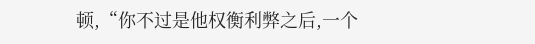顿,“你不过是他权衡利弊之后,一个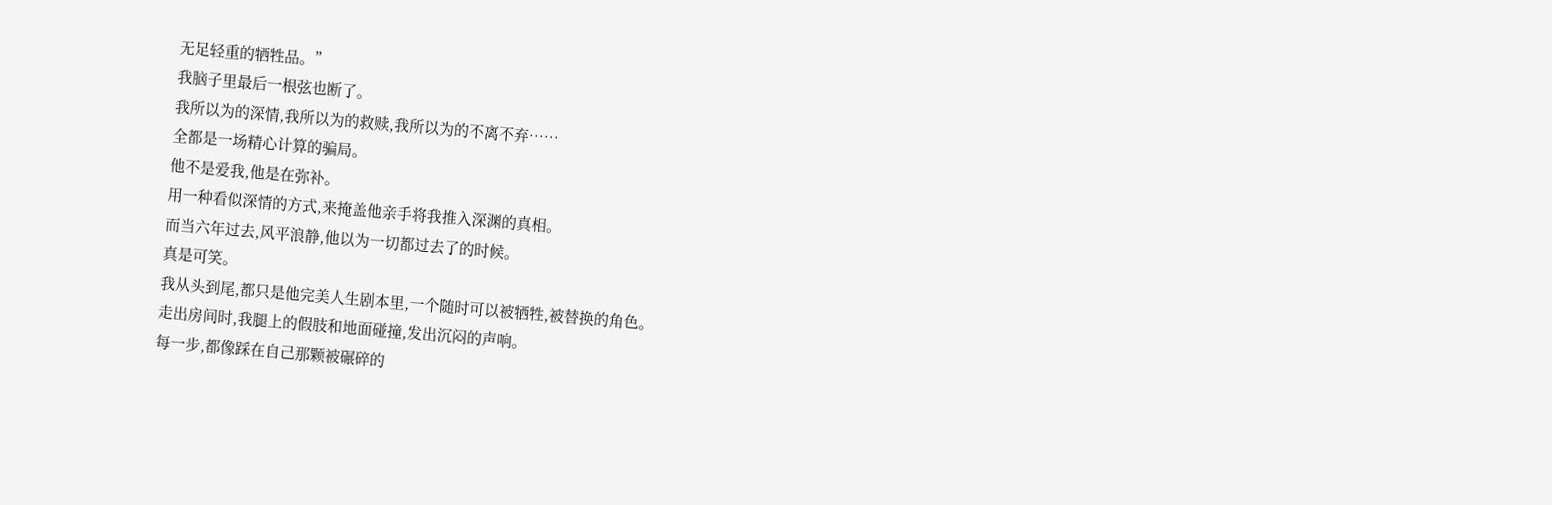无足轻重的牺牲品。”
我脑子里最后一根弦也断了。
我所以为的深情,我所以为的救赎,我所以为的不离不弃……
全都是一场精心计算的骗局。
他不是爱我,他是在弥补。
用一种看似深情的方式,来掩盖他亲手将我推入深渊的真相。
而当六年过去,风平浪静,他以为一切都过去了的时候。
真是可笑。
我从头到尾,都只是他完美人生剧本里,一个随时可以被牺牲,被替换的角色。
走出房间时,我腿上的假肢和地面碰撞,发出沉闷的声响。
每一步,都像踩在自己那颗被碾碎的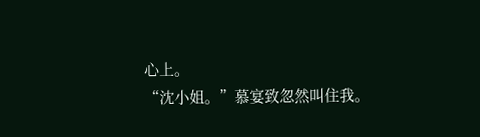心上。
“沈小姐。”慕宴致忽然叫住我。